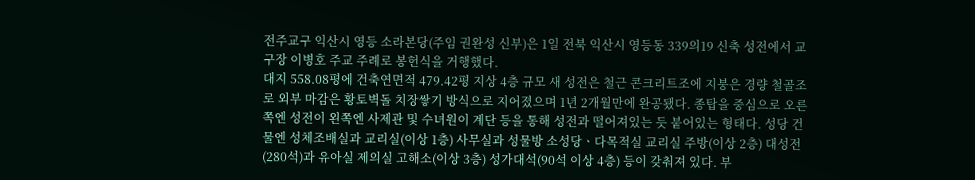전주교구 익산시 영등 소라본당(주임 권완성 신부)은 1일 전북 익산시 영등동 339의19 신축 성전에서 교구장 이병호 주교 주례로 봉헌식을 거행했다.
대지 558.08평에 건축연면적 479.42평 지상 4층 규모 새 성전은 철근 콘크리트조에 지붕은 경량 철골조로 외부 마감은 황토벽돌 치장쌓기 방식으로 지어졌으며 1년 2개월만에 완공됐다. 종탑을 중심으로 오른쪽엔 성전이 왼쪽엔 사제관 및 수녀원이 계단 등을 통해 성전과 떨어져있는 듯 붙어있는 형태다. 성당 건물엔 성체조배실과 교리실(이상 1층) 사무실과 성물방 소성당ㆍ다목적실 교리실 주방(이상 2층) 대성전(280석)과 유아실 제의실 고해소(이상 3층) 성가대석(90석 이상 4층) 등이 갖춰져 있다. 부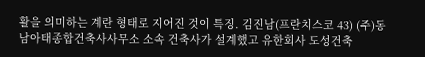활을 의미하는 계란 형태로 지어진 것이 특징. 김진남(프란치스코 43) (주)동남아태종합건축사사무소 소속 건축사가 설계했고 유한회사 도성건축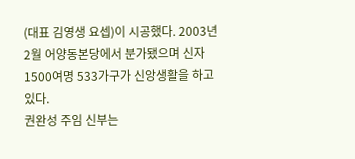(대표 김영생 요셉)이 시공했다. 2003년 2월 어양동본당에서 분가됐으며 신자 1500여명 533가구가 신앙생활을 하고 있다.
권완성 주임 신부는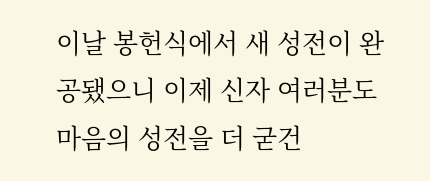이날 봉헌식에서 새 성전이 완공됐으니 이제 신자 여러분도 마음의 성전을 더 굳건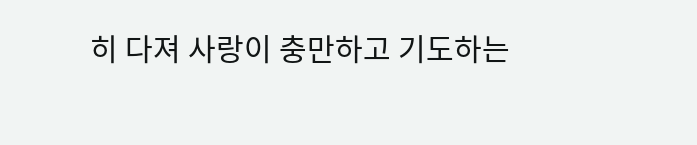히 다져 사랑이 충만하고 기도하는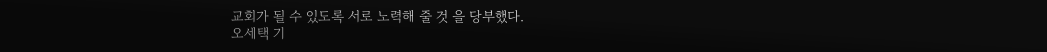교회가 될 수 있도록 서로 노력해 줄 것 을 당부했다.
오세택 기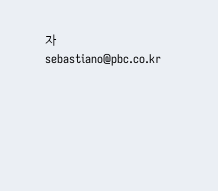자 sebastiano@pbc.co.kr